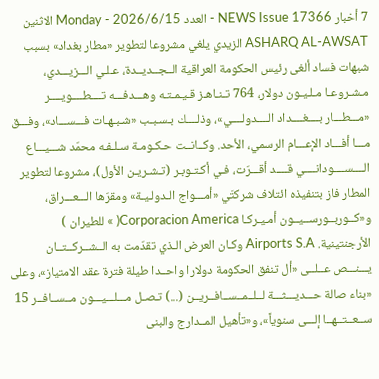7 أخبار NEWS Issue 17366 - العدد Monday - 2026/6/15 الاثنين ASHARQ AL-AWSAT الزيدي يلغي مشروعا لتطوير «مطار بغداد» بسبب شبهات فساد ألغى رئيس الحكومة العراقية الــجــديــدة، عـلـي الـــزيـــدي، مـشـروعـا مـلـيـون دولار، 764 تـنـاهـز قـيـمـتـه وهـــدفـــه تــــطــــويــــر «مـــطـــار بــــغــــداد الــــدولــــي»، وذلــــك بـسـبـب «شـبـهـات فـــســـاد»، وفـــق مـــا أفـــاد الإعـــام الرسمي، الأحد. وكــانــت حـكـومـة سـلـفـه محمّد شـــيـــاع الــــســــودانــــي قــــد أقـــرّت، فـي أكـتـوبـر (تـشـريـن الأول)، مشروعا لتطوير المطار فاز بتنفيذه ائتلاف شركتَي «أمـــواج الـدولـيـة» ومقرّها الـــعـــراق، و«كــوربــورســيــون أمـيـركـا Corporacion America( » للطيران ) الأرجنتينية. Airports S.A وكـان العرض الـذي تقدّمت به الــشــركــتــان يـــنـــص عــلــى «أل تنفق الحكومة دولارا واحــدا طيلة فترة عقد الامتياز»، وعلى «بناء صالة حـــديـــثـــة لــلــمــســافــريــن (...) تـصـل مـــلـــيـــون مــســافــر 15 ســعــتــهــا إلـــى سنوياً»، و«تأهيل المــدارج والبنى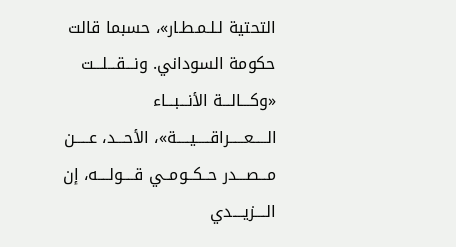التحتية لـلـمـطـار»، حسبما قالت حكومة السوداني. ونـــقـــلـــت «وكـــالـــة الأنـــبـــاء الـــــعـــــراقـــــيـــــة»، الأحـــد، عـــــن مـــصـــدر حــكــومــي قــــولــــه، إن الــــزيــــدي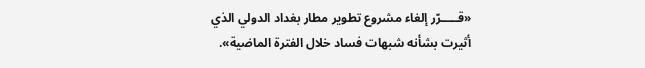«قـــــرّر إلغاء مشروع تطوير مطار بغداد الدولي الذي أثيرت بشأنه شبهات فساد خلال الفترة الماضية».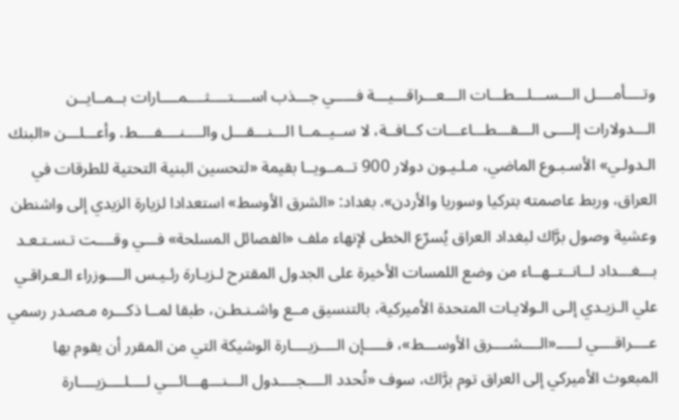وتــــأمــــل الـــســـلـــطـــات الـــعـــراقـــيـــة فـــــي جـــذب اســــتــــثــــمــــارات بــمــايــن الـــدولارات إلــــى الـــقـــطـــاعـــات كــافــة، لا ســيــمــا الـــنـــقـــل والــــنــــفــــط. وأعـــلـــن «البنك الـدولـي» الأسـبـوع الماضي، مـلـيـون دولار 900 تــمــويــا بقيمة «لتحسين البنية التحتية للطرقات في العراق، وربط عاصمته بتركيا وسوريا والأردن». بغداد: «الشرق الأوسط» استعدادا لزيارة الزيدي إلى واشنطن وعشية وصول برَّاك لبغداد العراق يُسرّع الخطى لإنهاء ملف «الفصائل المسلحة» فـــي وقــــت تـسـتـعـد بـــغـــداد لــانــتــهــاء من وضع اللمسات الأخيرة على الجدول المقترح لـزيـارة رئـيـس الــــوزراء الـعـراقـي علي الـزيـدي إلـى الـولايـات المتحدة الأميركية، بالتنسيق مــع واشـنـطـن، طبقا لمــا ذكـــره مـصـدر رسمي عــــراقــــي لـــــ«الــــشــــرق الأوســـط»، فـــــإن الــــزيــــارة الوشيكة التي من المقرر أن يقوم بها المبعوث الأميركي إلى العراق توم برَّاك، سوف «تُحدد الــــجــــدول الـــنـــهـــائـــي لــــلــــزيــــارة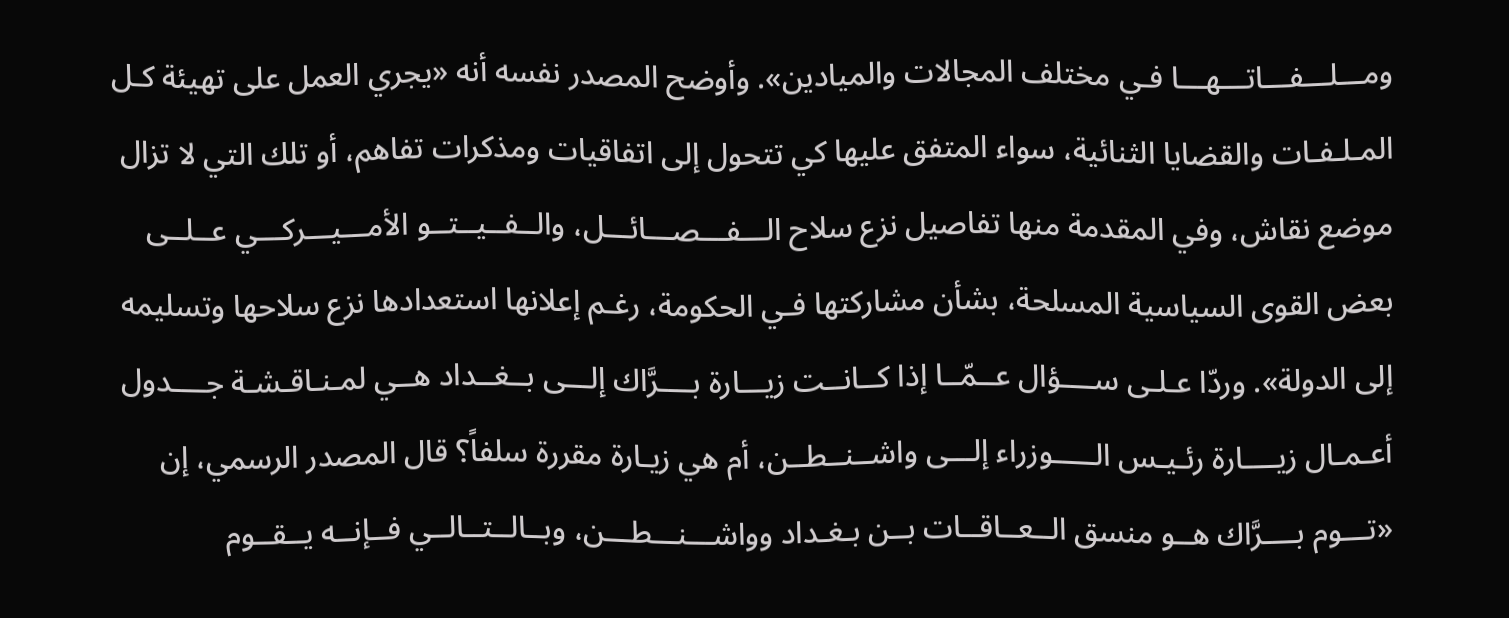ومـــلـــفـــاتـــهـــا فـي مختلف المجالات والميادين». وأوضح المصدر نفسه أنه «يجري العمل على تهيئة كـل المـلـفـات والقضايا الثنائية، سواء المتفق عليها كي تتحول إلى اتفاقيات ومذكرات تفاهم، أو تلك التي لا تزال موضع نقاش، وفي المقدمة منها تفاصيل نزع سلاح الـــفـــصـــائـــل، والــفــيــتــو الأمـــيـــركـــي عــلــى بعض القوى السياسية المسلحة، بشأن مشاركتها فـي الحكومة، رغـم إعلانها استعدادها نزع سلاحها وتسليمه إلى الدولة». وردّا عـلـى ســــؤال عــمّــا إذا كــانــت زيـــارة بــــرَّاك إلـــى بــغــداد هــي لمـنـاقـشـة جــــدول أعـمـال زيــــارة رئـيـس الـــــوزراء إلـــى واشــنــطــن، أم هي زيـارة مقررة سلفاً؟ قال المصدر الرسمي، إن «تـــوم بــــرَّاك هــو منسق الــعــاقــات بــن بـغـداد وواشـــنـــطـــن، وبــالــتــالــي فــإنــه يــقــوم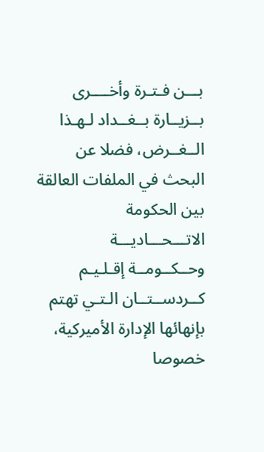بـــن فـتـرة وأخــــرى بــزيــارة بــغــداد لـهـذا الــغــرض، فضلا عن البحث في الملفات العالقة بين الحكومة الاتـــحـــاديـــة وحــكــومــة إقـلـيـم كــردســتــان الـتـي تهتم بإنهائها الإدارة الأميركية، خصوصا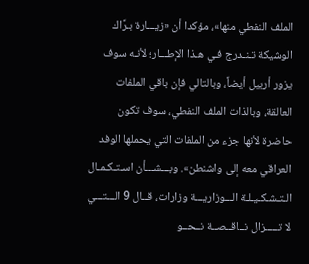الملف النفطي منها»، مؤكدا أن «زيـــارة بـرَّاك الوشيكة تـنـدرج فـي هـذا الإطـــار؛ لأنـه سوف يزور أربيل أيضاً، وبالتالي فإن باقي الملفات العالقة، وبالذات الملف النفطي، سوف تكون حاضرة لأنها جزء من الملفات التي يحملها الوفد العراقي معه إلى واشنطن». وبـــشـــأن اسـتـكـمـال الـتـشـكـيـلـة الـــوزاريـــة وزارات، قــال 9 الـــتـــي لا تـــــزال نــاقــصــة نــحــو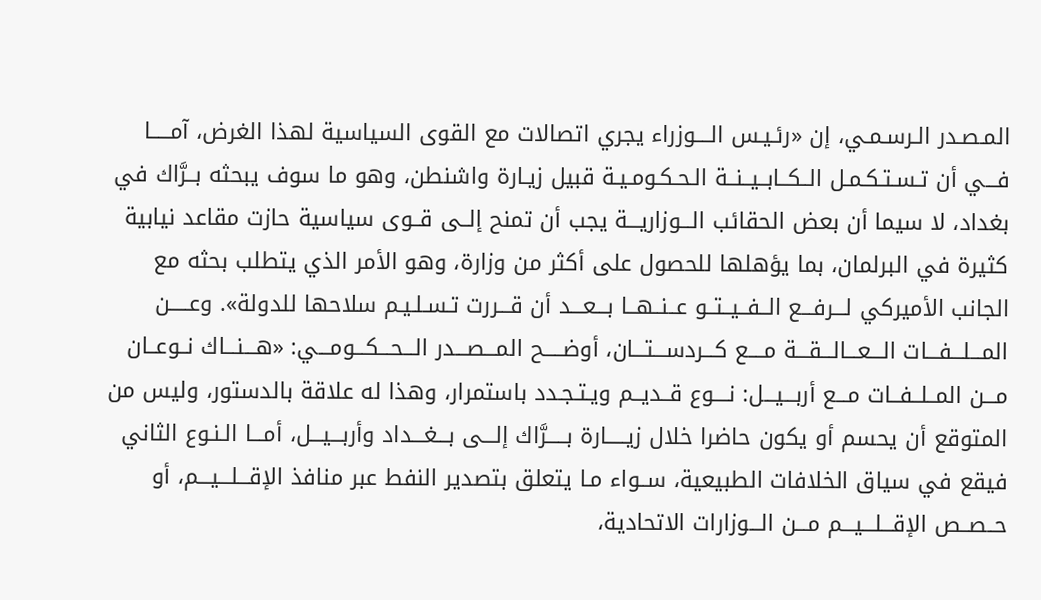المـصـدر الـرسـمـي، إن «رئـيـس الــــوزراء يجري اتصالات مع القوى السياسية لهذا الغرض، آمـــــا فـــي أن تـسـتـكـمـل الــكــابــيــنــة الـحـكـومـيـة قبيل زيـارة واشنطن، وهو ما سوف يبحثه بــرَّاك في بغداد، لا سيما أن بعض الحقائب الـــوزاريـــة يجب أن تمنح إلــى قــوى سياسية حازت مقاعد نيابية كثيرة في البرلمان، بما يؤهلها للحصول على أكثر من وزارة، وهو الأمر الذي يتطلب بحثه مع الجانب الأميركي لـــرفـــع الــفــيــتــو عــنــهــا بـــعـــد أن قـــررت تـسـلـيـم سلاحها للدولة». وعـــــن المـــلـــفـــات الـــعـــالـــقـــة مــــع كـــردســـتـــان، أوضـــــح المـــصـــدر الـــحـــكـــومـــي: «هـــنـــاك نــوعــان مـــن المــلــفــات مـــع أربـــيـــل: نــــوع قــديــم ويـتـجـدد باستمرار، وهذا له علاقة بالدستور، وليس من المتوقع أن يحسم أو يكون حاضرا خلال زيـــــارة بـــــرَّاك إلـــى بـــغـــداد وأربـــيـــل، أمـــا الـنـوع الثاني فيقع في سياق الخلافات الطبيعية، ســواء مـا يتعلق بتصدير النفط عبر منافذ الإقـــلـــيـــم، أو حــصــص الإقـــلـــيـــم مـــن الـــوزارات الاتحادية،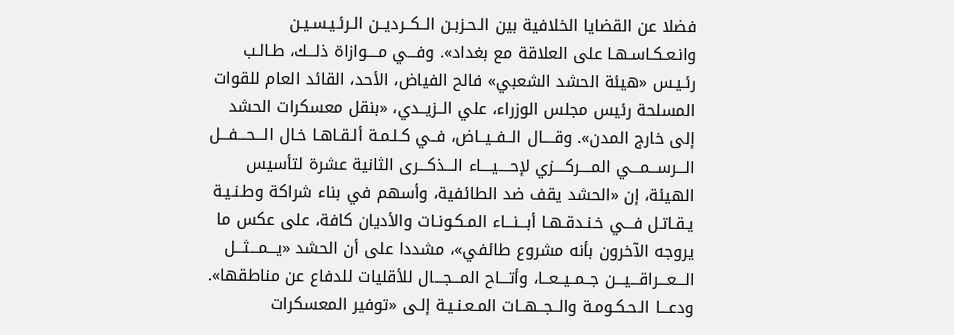فضلا عن القضايا الخلافية بين الـحـزبـن الــكــرديــن الـرئـيـسـيـن وانـعـكـاسـهـا على العلاقة مع بغداد». وفـــي مــــوازاة ذلـــك، طـالـب رئـيـس «هيئة الحشد الشعبي» فالح الفياض، الأحد، القائد العام للقوات المسلحة رئيس مجلس الوزراء، علي الــزيــدي، «بنقل معسكرات الحشد إلى خارج المدن». وقــــال الــفــيــاض، فــي كـلـمـة ألـقـاهـا خـال الـــحـــفـــل الـــرســـمـــي المــــركــــزي لإحــــيــــاء الـــذكـــرى الثانية عشرة لتأسيس الهيئة، إن «الحشد يقف ضد الطائفية، وأسهم في بناء شراكة وطـنـيـة يـقـاتـل فـــي خـنـدقـهـا أبـــنـــاء المـكـونـات والأديان كافة، على عكس ما يروجه الآخرون بأنه مشروع طائفي»، مشددا على أن الحشد «يـــمـــثـــل الـــعـــراقـــيـــن جــمــيــعــا، وأتـــاح المـــجـــال للأقليات للدفاع عن مناطقها». ودعـــا الـحـكـومـة والــجــهــات المـعـنـيـة إلـى «توفير المعسكرات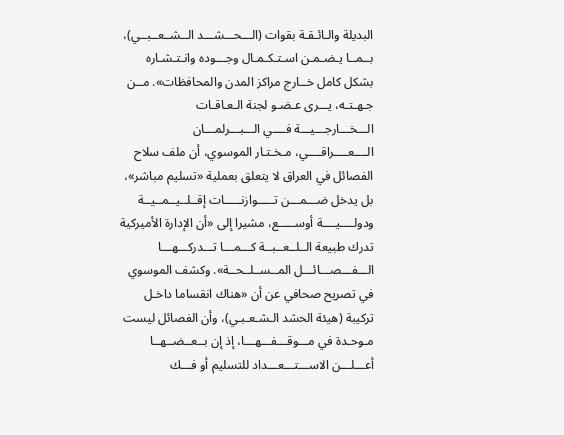البديلة والـائـقـة بقوات (الـــحـــشـــد الــشــعــبــي)، بــمــا يـضـمـن اسـتـكـمـال وجـــوده وانـتـشـاره بشكل كامل خــارج مراكز المدن والمحافظات». مــن جـهـتـه، يـــرى عـضـو لجنة الـعـاقـات الـــخـــارجـــيـــة فــــي الـــبـــرلمـــان الــــعــــراقــــي، مـخـتـار الموسوي، أن ملف سلاح الفصائل في العراق لا يتعلق بعملية «تسليم مباشر»، بل يدخل ضـــمـــن تـــــوازنـــــات إقــلــيــمــيــة ودولــــيــــة أوســـــع، مشيرا إلى «أن الإدارة الأميركية تدرك طبيعة الــلــعــبــة كـــمـــا تـــدركـــهـــا الـــفـــصـــائـــل المــســلــحــة». وكشف الموسوي في تصريح صحافي عن أن «هناك انقساما داخـل تركيبة (هيئة الحشد الـشـعـبـي)، وأن الفصائل ليست مـوحـدة في مـــوقـــفـــهـــا، إذ إن بــعــضــهــا أعـــلـــن الاســـتـــعـــداد للتسليم أو فـــك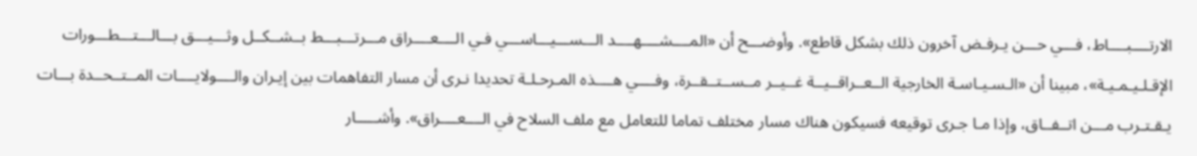الارتــــبــــاط، فـــي حـــن يـرفـض آخرون ذلك بشكل قاطع». وأوضـــح أن «المــــشــــهــــد الـــســـيـــاســـي فـي الــــعــــراق مـــرتـــبـــط بــشــكــل وثـــيـــق بـــالـــتـــطـــورات الإقـلـيـمـيـة»، مبينا أن «الـسـيـاسـة الخارجية الــعــراقــيــة غــيــر مــســتــقــرة، وفــــي هــــذه المـرحـلـة تحديدا نـرى أن مسار التفاهمات بين إيـران والــــولايــــات المــتــحــدة بـــات يـقـتـرب مـــن اتــفــاق، وإذا مـا جـرى توقيعه فسيكون هناك مسار مختلف تماما للتعامل مع ملف السلاح في الــــعــــراق». وأشـــــار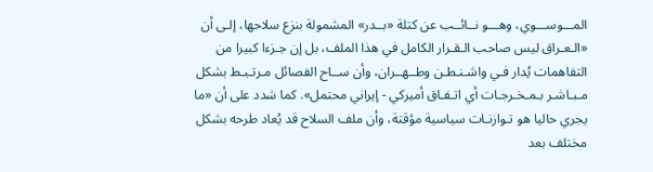المـــوســـوي، وهـــو نــائــب عن كتلة «بــدر» المشمولة بنزع سلاحها، إلـى أن «الـعـراق ليس صاحب الـقـرار الكامل في هذا الملف، بل إن جـزءا كبيرا من التفاهمات يُدار فـي واشـنـطـن وطــهــران، وأن ســاح الفصائل مـرتـبـط بشكل مـبـاشـر بـمـخـرجـات أي اتـفـاق أميركي - إيراني محتمل». كما شدد على أن «ما يجري حاليا هو تـوازنـات سياسية مؤقتة، وأن ملف السلاح قد يُعاد طرحه بشكل مختلف بعد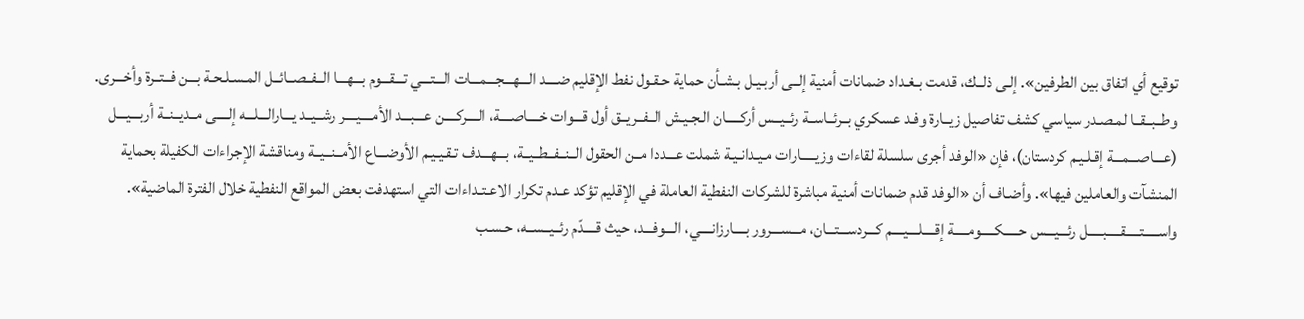توقيع أي اتفاق بين الطرفين». إلـى ذلــك، قدمت بـغـداد ضمانات أمنية إلــى أربـيـل بـشـأن حماية حـقـول نفط الإقليم ضــــد الـــهـــجـــمـــات الـــتـــي تـــقـــوم بـــهـــا الــفــصــائــل المـسـلـحـة بـــن فــتــرة وأخـــرى. وطــبــقــا لمـصـدر سياسي كشف تفاصيل زيــارة وفـد عسكري بــرئــاســة رئــيــس أركـــــان الـجـيـش الــفــريــق أول قـــوات خــــاصــــة، الــــركــــن عـــبـــد الأمــــيــــر رشــيــد يـــارالـــلـــه إلــــى مــديــنــة أربـــيـــل (عـــاصـــمـــة إقـلـيـم كردستان)، فإن «الوفد أجرى سلسلة لقاءات وزيـــــارات مـيـدانـيـة شملت عـــددا مــن الحقول الــنــفــطــيــة، بـــهـــدف تـقـيـيـم الأوضـــاع الأمــنــيــة ومناقشة الإجراءات الكفيلة بحماية المنشآت والعاملين فيها». وأضـاف أن «الوفد قدم ضمانات أمنية مباشرة للشركات النفطية العاملة في الإقليم تؤكد عـدم تكرار الاعـتـداءات التي استهدفت بعض المواقع النفطية خلال الفترة الماضية». واســـــتـــــقـــــبـــــل رئـــيـــس حـــــكـــــومـــــة إقــــلــــيــــم كـــردســـتـــان، مـــســـرور بــــارزانــــي، الـــوفـــد، حيث قــــدّم رئــيــســه، حـسـب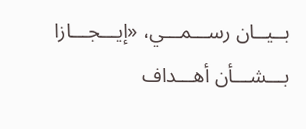بــيــان رســـمـــي، «إيـــجـــازا بـــشـــأن أهـــداف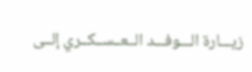زيـــارة الـــوفـــد الــعــســكــري إلــى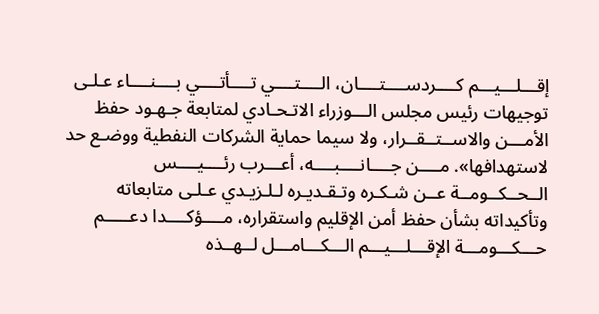إقـــلـــيـــم كــــردســــتــــان، الــــتــــي تــــأتــــي بــــنــــاء عـلـى توجيهات رئيس مجلس الـــوزراء الاتـحـادي لمتابعة جـهـود حفظ الأمـــن والاســتــقــرار، ولا سيما حماية الشركات النفطية ووضـع حد لاستهدافها». مــــن جــــانــــبــــه، أعـــرب رئــــيــــس الــحــكــومــة عــن شـكـره وتـقـديـره لـلـزيـدي عـلـى متابعاته وتأكيداته بشأن حفظ أمن الإقليم واستقراره، مــــؤكــــدا دعـــــم حـــكـــومـــة الإقـــلـــيـــم الـــكـــامـــل لــهــذه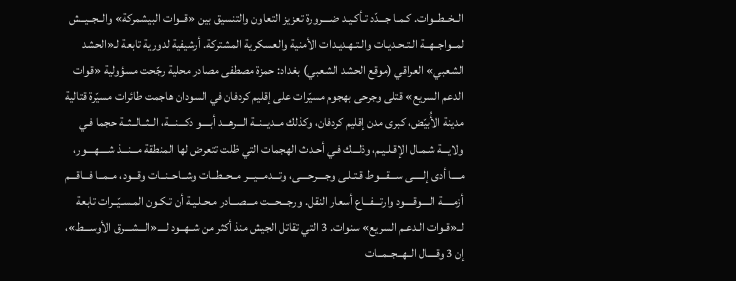الــخــطــوات. كـمـا جـــدّد تـأكـيـد ضــــرورة تعزيز التعاون والتنسيق بين «قــوات البيشمركة» والــجــيــش لمــواجــهــة الـتـحـديـات والـتـهـديـدات الأمنية والعسكرية المشتركة. أرشيفية لدورية تابعة لـ«الحشد الشعبي» العراقي (موقع الحشد الشعبي) بغداد: حمزة مصطفى مصادر محلية رجّحت مسؤولية «قوات الدعم السريع» قتلى وجرحى بهجوم مسيّرات على إقليم كردفان في السودان هاجمت طائرات مسيّرة قتالية مدينة الأُبيّض، كبرى مدن إقليم كردفان، وكذلك مــديــنــة الـــرهـــد أبــــو دكـــنـــة، الــثــالــثــة حجما فـي ولايـــة شـمـال الإقـلـيـم، وذلـــك فـي أحـدث الهجمات التي ظلت تتعرض لها المنطقة مـــنـــذ شــــهــــور، مــــا أدى إلـــــى ســـقـــوط قـتـلـى وجــــرحــــى، وتـــدمـــيـــر مــحــطــات وشــاحــنــات وقـــود، مــمــا فـــاقـــم أزمـــــة الــــوقــــود وارتـــفـــاع أسعار النقل. ورجـــحـــت مـــصـــادر مـحـلـيـة أن تـكـون المـسـيّــرات تابعة لــ«قـوات الـدعـم السريع» سنوات. 3 التي تقاتل الجيش منذ أكثر من شــهــود لــــ«الـــشـــرق الأوســـط»، إن 3 وقــــال الــهــجــمــات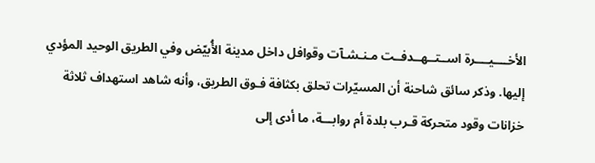الأخــــيــــرة اســتــهــدفــت مـنـشـآت وقوافل داخل مدينة الأُبيّض وفي الطريق الوحيد المؤدي إليها. وذكر سائق شاحنة أن المسيّرات تحلق بكثافة فـوق الطريق، وأنه شاهد استهداف ثلاثة خزانات وقود متحركة قـرب بلدة أم روابـــة، ما أدى إلى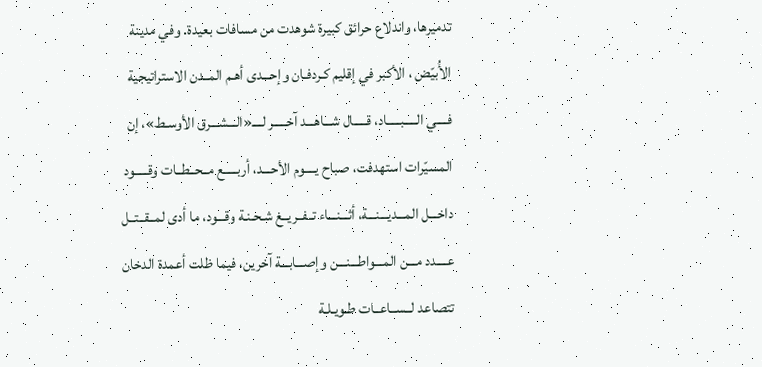تدميرها، واندلاع حرائق كبيرة شوهدت من مسافات بعيدة. وفي مدينة الأُبيّض ، الأكبر في إقليم كـردفـان وإحـــدى أهـم المــدن الاستراتيجية فــــي الـــــبـــــاد، قـــــال شـــاهـــد آخـــــر لــــ«الـــشـــرق الأوسـط»، إن المسيّرات استهدفت، صباح يــــوم الأحـــد، أربـــــع مــحــطــات وقـــــود داخـــل المـــديـــنـــة، أثـــنـــاء تــفــريــغ شـحـنـة وقـــود، ما أدى لمــقــتــل عــــدد مـــن المـــواطـــنـــن وإصـــابـــة آخرين، فيما ظلت أعمدة الدخان تتصاعد لــســاعــات طـويـلـة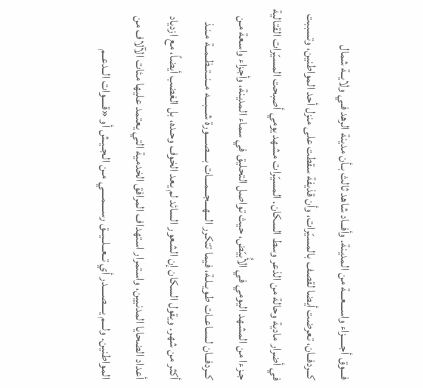فـــوق أجـــــزاء واســـعـــة من المدينة. وأفــاد شاهد ثالث بـأن مدينة الرهد فـي ولايــة شمال كــردفــان، تعرضت أيضا لقصف بالمسيّرات، وأن قذيفة سقطت على منزل أحد المواطنين، وتسببت في أضرار مادية وحالة من الذعر وسط السكان. المسيّرات مشهد يومي أصبحت المسيّرات القتالية جـزءا من المشهد اليومي في الأُبيّض، حيث تواصل التحليق في سماء المدينة، وأجزاء واسعة مـن كــردفــان لـسـاعـات طـويـلـة، فيما تتكرر الـــهـــجـــمـــات بــــصــــورة شـــبـــه مــنــتــظــمــة مـنـذ أكثر من شهر. ويقول السكان إن الشعور السائد لم يعد الخوف وحـده، بل الغضب أيضاً، مع ازدياد أعداد الضحايا المدنيين، واستمرار استهداف المرافق الخدمية التي يعتمد عليها مئات الآلاف من المواطنين. ولـــم يــــصــــدر أي تــعــلــيــق رســــمــــي مـن الـجـيـش أو «قــــوات الــدعــم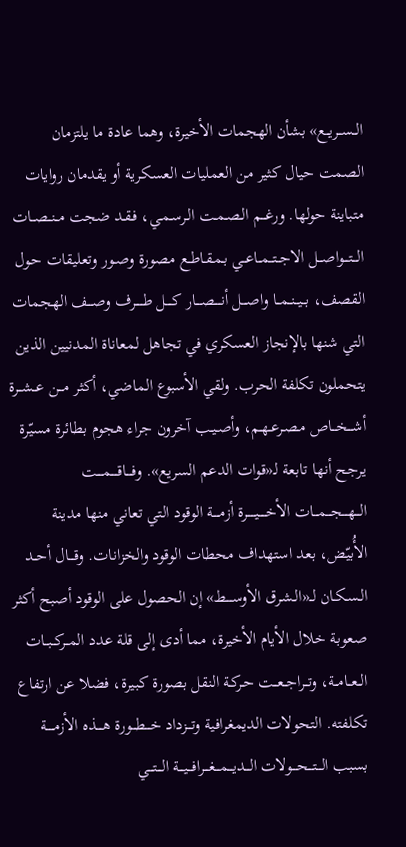الــســريــع» بشأن الهجمات الأخيرة، وهما عادة ما يلتزمان الصمت حيال كثير من العمليات العسكرية أو يقدمان روايات متباينة حولها. ورغـــم الـصـمـت الـرسـمـي، فـقـد ضجت مــنــصــات الـــتـــواصـــل الاجــتــمــاعــي بـمـقـاطـع مصورة وصـور وتعليقات حـول القصف، بــيــنــمــا واصـــل أنــــصــــار كــــل طـــــرف وصـــف الهجمات التي شنها بالإنجاز العسكري في تجاهل لمعاناة المدنيين الذين يتحملون تكلفة الحرب. ولقي الأسبوع الماضي، أكثر مـــن عــشــرة أشـــخـــاص مـصـرعـهـم، وأصـيـب آخرون جراء هجوم بطائرة مسيّرة يرجح أنها تابعة لـ«قوات الدعم السريع». وفــــاقــــمــــت الـــهـــجـــمـــات الأخـــــيـــــرة أزمــــة الوقود التي تعاني منها مدينة الأُبيّض، بعد استهداف محطات الوقود والخزانات. وقـــال أحــد الـسـكـان لــ«الـشـرق الأوســــط» إن الحصول على الوقود أصبح أكثر صعوبة خلال الأيام الأخيرة، مما أدى إلى قلة عدد المــركــبــات الــعــامــة، وتــراجــعــت حـركـة النقل بصورة كبيرة، فضلا عن ارتفاع تكلفته. التحولات الديمغرافية وتـــزداد خـــطـــورة هــــذه الأزمـــــة بسبب الـــتـــحـــولات الـــديـــمـــغـــرافـــيـــة الـــتـــي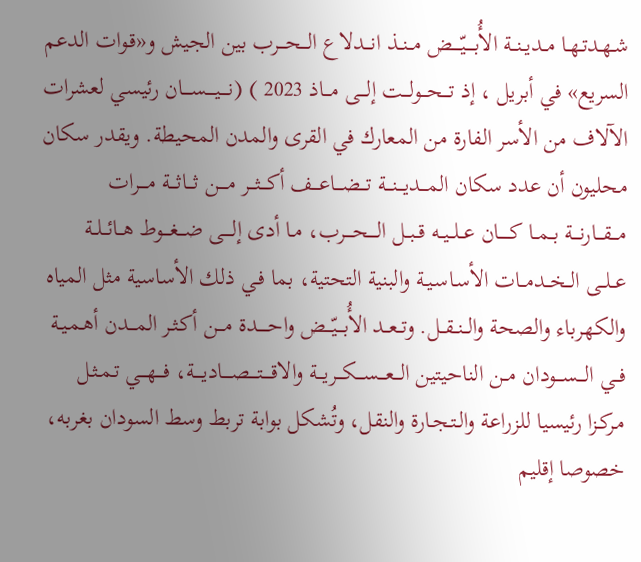شـهـدتـهـا مــديــنــة الأُبــــيّــــض مــنــذ انـــدلاع الـــحـــرب بين الجيش و«قـوات الدعم السريع» في أبريل ، إذ تـــحـــولـــت إلـــى مـــاذ 2023 ) (نــــيــــســــان رئيسي لعشرات الآلاف من الأسر الفارة من المعارك في القرى والمدن المحيطة. ويقدر سكان محليون أن عدد سكان المـــديـــنـــة تـــضـــاعـــف أكـــثـــر مــــن ثـــاثـــة مــــرات مـــقـــارنـــة بــمــا كـــــان عــلــيــه قــبــل الــــحــــرب، مـا أدى إلــــى ضـــغـــوط هــائــلــة عــلــى الــخــدمــات الأسـاسـيـة والبنية التحتية، بما فـي ذلك الأساسية مثل المياه والكهرباء والصحة والــنــقــل. وتــعــد الأُبـــيّـــض واحـــــدة مـــن أكـثـر المـــدن أهـمـيـة فــي الـــســـودان مــن الناحيتين الـــعـــســـكـــريـــة والاقــــتــــصــــاديــــة، فـــهـــي تـمـثـل مـركـزا رئيسيا للزراعة والـتـجـارة والنقل، وتُشكل بوابة تربط وسط السودان بغربه، خصوصا إقليم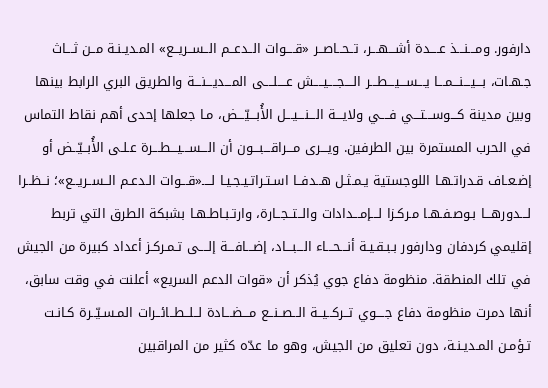دارفور. ومـــنـــذ عــــدة أشـــهـــر، تــحــاصــر «قــــوات الــدعــم الــســريــع» المـديـنـة مــن ثـــاث جـهـات، بـــيـــنـــمـــا يـــســـيـــطـــر الــــجــــيــــش عــــلــــى المـــديـــنـــة والطريق البري الرابط بينها وبين مدينة كـــوســـتـــي فــــي ولايـــة الـــنـــيـــل الأُبـــيّـــض، مـا جعلها إحدى أهم نقاط التماس في الحرب المستمرة بين الطرفين. ويـــرى مـــراقـــبـــون أن الـــســـيـــطـــرة عـلـى الأُبــيّــض أو إضـعـاف قـدراتـهـا اللوجستية يـمـثـل هــدفــا اسـتـراتـيـجـيـا لــــ«قـــوات الـدعـم الــســريــع»؛ نــظــرا لـــدورهـــا بـوصـفـهـا مـركـزا لـــإمـــدادات والــتــجــارة، وارتـبـاطـهـا بشبكة الطرق التي تربط إقليمي كردفان ودارفور بـبـقـيـة أنـــحـــاء الـــبـــاد، إضـــافـــة إلــــى تـمـركـز أعداد كبيرة من الجيش في تلك المنطقة. منظومة دفاع جوي يُذكر أن «قوات الدعم السريع» أعلنت في وقت سابق، أنها دمرت منظومة دفاع جــــوي تــركــيــة الــصــنــع مـــضـــادة لــلــطــائــرات المـسـيّــرة كـانـت تـؤمـن المـديـنـة، دون تعليق من الجيش، وهو ما عدّه كثير من المراقبين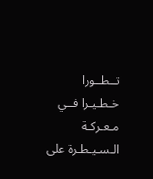تــطــورا خـطـيـرا فــي مـعـركـة الـسـيـطـرة على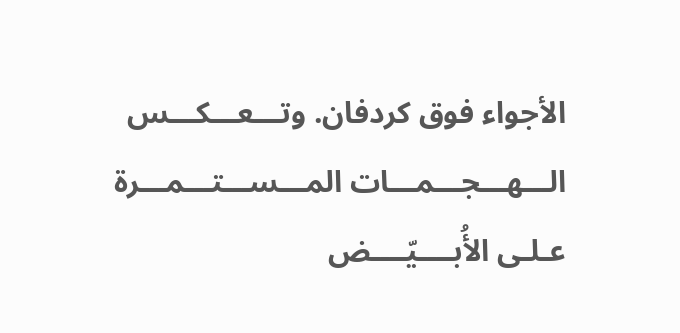الأجواء فوق كردفان. وتـــعـــكـــس الـــهـــجـــمـــات المـــســـتـــمـــرة عـلـى الأُبــــيّــــض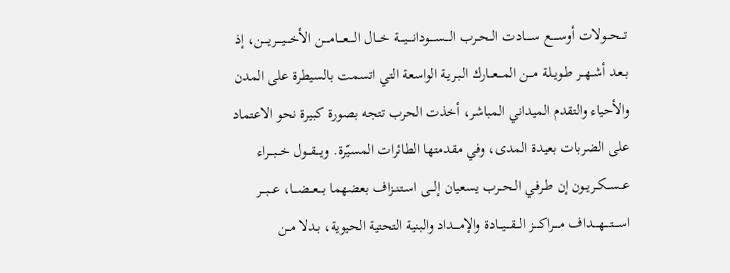تـــحـــولات أوســـــع ســـــادت الــحــرب الــــســــودانــــيــــة خـــال الــــعــــامــــن الأخــــيــــريــــن، إذ بـعـد أشــهــر طـويـلـة مـــن المـــعـــارك الـبـريـة الواسعة التي اتسمت بالسيطرة على المدن والأحياء والتقدم الميداني المباشر، أخذت الحرب تتجه بصورة كبيرة نحو الاعتماد على الضربات بعيدة المدى، وفي مقدمتها الطائرات المسيّرة. ويـــقـــول خـــبـــراء عــســكــريــون إن طـرفـي الــحــرب يسعيان إلـــى اسـتـنـزاف بعضهما بـــعـــضـــا، عـــبـــر اســــتــــهــــداف مــــراكــــز الـــقـــيـــادة والإمــــداد والبنية التحتية الحيوية، بـدلا مــن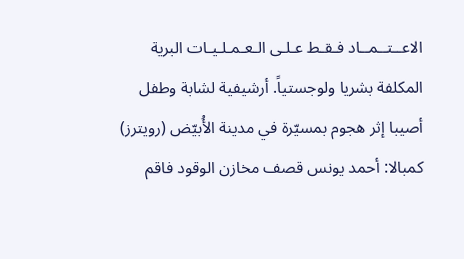الاعــتــمــاد فـقـط عـلـى الـعـمـلـيـات البرية المكلفة بشريا ولوجستياً. أرشيفية لشابة وطفل أصيبا إثر هجوم بمسيّرة في مدينة الأُبيّض (رويترز) كمبالا: أحمد يونس قصف مخازن الوقود فاقم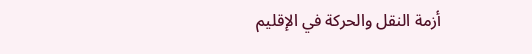أزمة النقل والحركة في الإقليم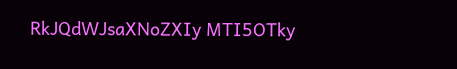RkJQdWJsaXNoZXIy MTI5OTky